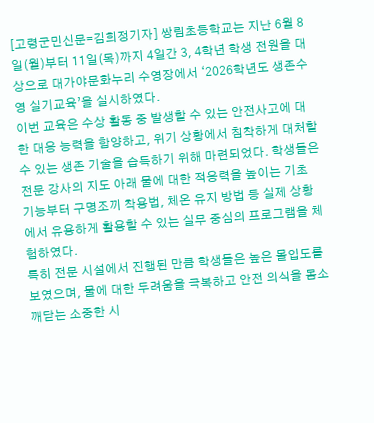[고령군민신문=김희정기자] 쌍림초등학교는 지난 6월 8일(월)부터 11일(목)까지 4일간 3, 4학년 학생 전원을 대상으로 대가야문화누리 수영장에서 ‘2026학년도 생존수영 실기교육’을 실시하였다.
이번 교육은 수상 활동 중 발생할 수 있는 안전사고에 대한 대응 능력을 함양하고, 위기 상황에서 침착하게 대처할 수 있는 생존 기술을 습득하기 위해 마련되었다. 학생들은 전문 강사의 지도 아래 물에 대한 적응력을 높이는 기초 기능부터 구명조끼 착용법, 체온 유지 방법 등 실제 상황에서 유용하게 활용할 수 있는 실무 중심의 프로그램을 체험하였다.
특히 전문 시설에서 진행된 만큼 학생들은 높은 몰입도를 보였으며, 물에 대한 두려움을 극복하고 안전 의식을 몸소 깨닫는 소중한 시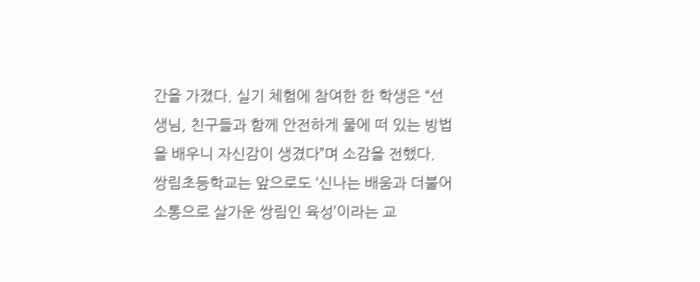간을 가졌다. 실기 체험에 참여한 한 학생은 “선생님, 친구들과 함께 안전하게 물에 떠 있는 방법을 배우니 자신감이 생겼다”며 소감을 전했다.
쌍림초등학교는 앞으로도 ‘신나는 배움과 더불어 소통으로 살가운 쌍림인 육성’이라는 교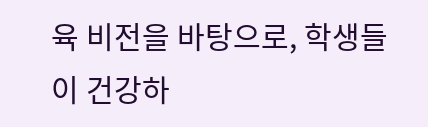육 비전을 바탕으로, 학생들이 건강하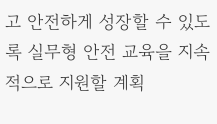고 안전하게 성장할 수 있도록 실무형 안전 교육을 지속적으로 지원할 계획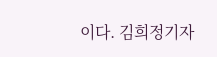이다. 김희정기자